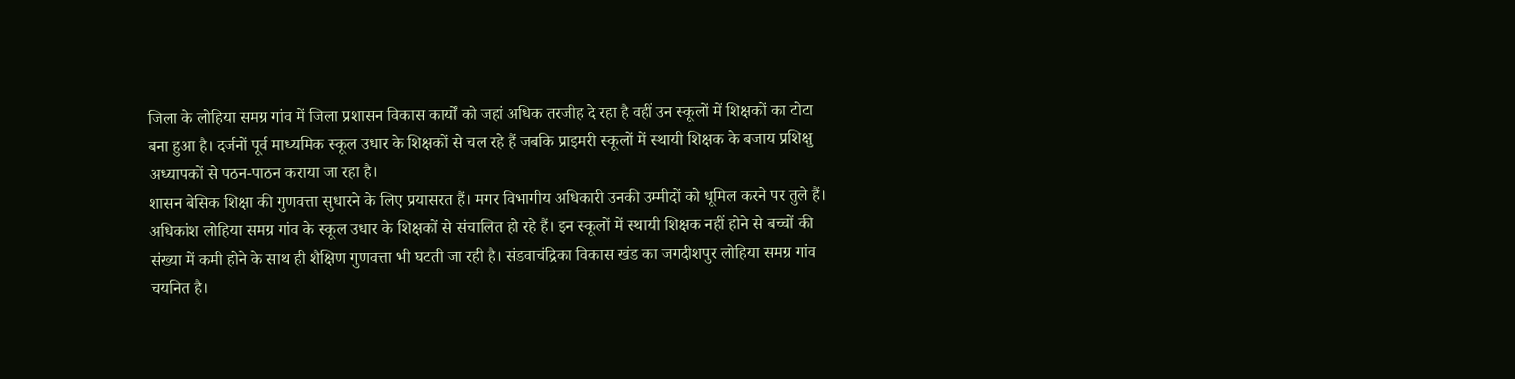जिला के लोहिया समग्र गांव में जिला प्रशासन विकास कार्यों को जहां अधिक तरजीह दे रहा है वहीं उन स्कूलों में शिक्षकों का टोटा बना हुआ है। दर्जनों पूर्व माध्यमिक स्कूल उधार के शिक्षकों से चल रहे हैं जबकि प्राइमरी स्कूलों में स्थायी शिक्षक के बजाय प्रशिक्षु अध्यापकों से पठन-पाठन कराया जा रहा है।
शासन बेसिक शिक्षा की गुणवत्ता सुधारने के लिए प्रयासरत हैं। मगर विभागीय अधिकारी उनकी उम्मीदों को धूमिल करने पर तुले हैं। अधिकांश लोहिया समग्र गांव के स्कूल उधार के शिक्षकों से संचालित हो रहे हैं। इन स्कूलों में स्थायी शिक्षक नहीं होने से बच्चों की संख्या में कमी होने के साथ ही शैक्षिण गुणवत्ता भी घटती जा रही है। संडवाचंद्रिका विकास खंड का जगदीशपुर लोहिया समग्र गांव चयनित है।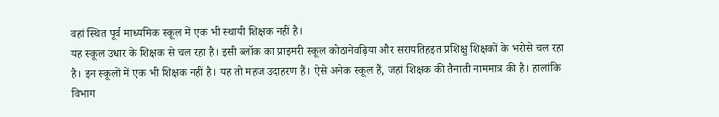वहां स्थित पूर्व माध्यमिक स्कूल में एक भी स्थायी शिक्षक नहीं है।
यह स्कूल उधार के शिक्षक से चल रहा है। इसी ब्लॉक का प्राइमरी स्कूल कोठानेवढ़िया और सरायतिहइत प्रशिक्षु शिक्षकों के भरोसे चल रहा है। इन स्कूलों में एक भी शिक्षक नहीं है। यह तो महज उदाहरण हैं। ऐसे अनेक स्कूल हैं, जहां शिक्षक की तैनाती नाममात्र की है। हालांकि विभाग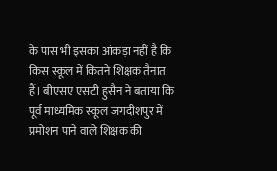के पास भी इसका आंकड़ा नहीं है कि किस स्कूल में कितने शिक्षक तैनात हैं। बीएसए एसटी हुसैन ने बताया कि पूर्व माध्यमिक स्कूल जगदीशपुर में प्रमोशन पाने वाले शिक्षक की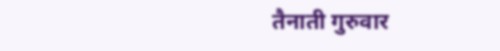तैनाती गुरुवार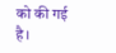को की गई है।